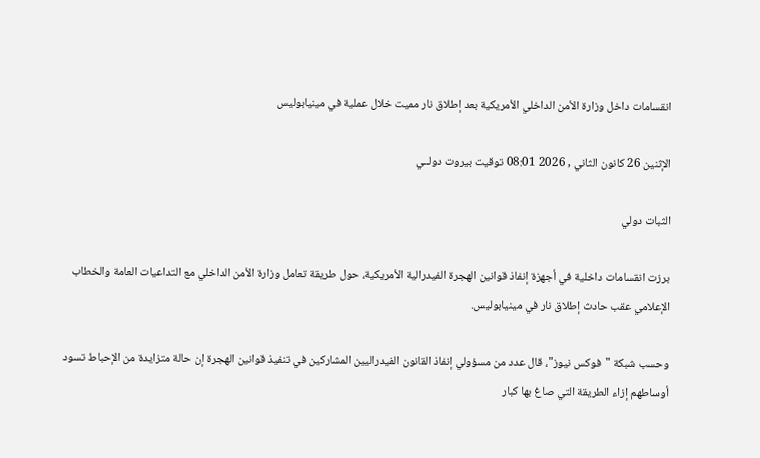انقسامات داخل وزارة الأمن الداخلي الأمريكية بعد إطلاق نار مميت خلال عملية في مينيابوليس

الإثنين 26 كانون الثاني , 2026 08:01 توقيت بيروت دولــي

الثبات دولي

برزت انقسامات داخلية في أجهزة إنفاذ قوانين الهجرة الفيدرالية الأمريكية، حول طريقة تعامل وزارة الأمن الداخلي مع التداعيات العامة والخطاب الإعلامي عقب حادث إطلاق نار في مينيابوليس.

وحسب شبكة "فوكس نيوز"، قال عدد من مسؤولي إنفاذ القانون الفيدراليين المشاركين في تنفيذ قوانين الهجرة إن حالة متزايدة من الإحباط تسود أوساطهم إزاء الطريقة التي صاغ بها كبار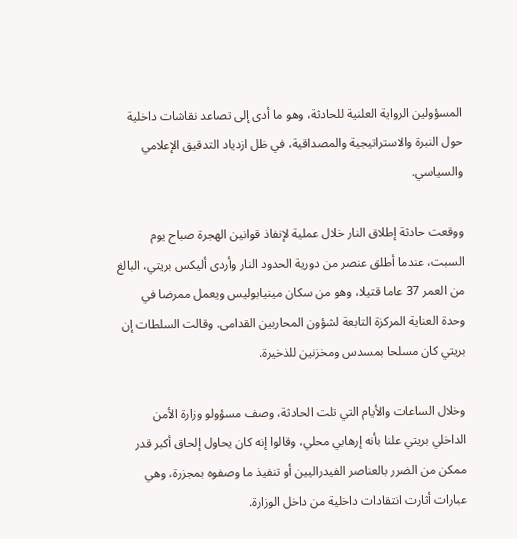المسؤولين الرواية العلنية للحادثة، وهو ما أدى إلى تصاعد نقاشات داخلية حول النبرة والاستراتيجية والمصداقية، في ظل ازدياد التدقيق الإعلامي والسياسي.

ووقعت حادثة إطلاق النار خلال عملية لإنفاذ قوانين الهجرة صباح يوم السبت، عندما أطلق عنصر من دورية الحدود النار وأردى أليكس بريتي، البالغ من العمر 37 عاما قتيلا، وهو من سكان مينيابوليس ويعمل ممرضا في وحدة العناية المركزة التابعة لشؤون المحاربين القدامى. وقالت السلطات إن بريتي كان مسلحا بمسدس ومخزنين للذخيرة.

وخلال الساعات والأيام التي تلت الحادثة، وصف مسؤولو وزارة الأمن الداخلي بريتي علنا بأنه إرهابي محلي، وقالوا إنه كان يحاول إلحاق أكبر قدر ممكن من الضرر بالعناصر الفيدراليين أو تنفيذ ما وصفوه بمجزرة، وهي عبارات أثارت انتقادات داخلية من داخل الوزارة.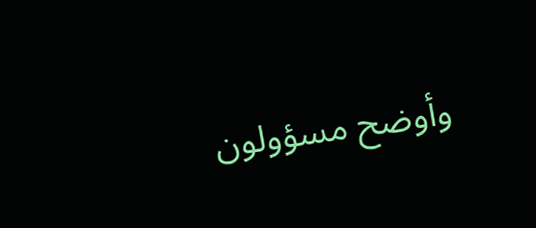وأوضح مسؤولون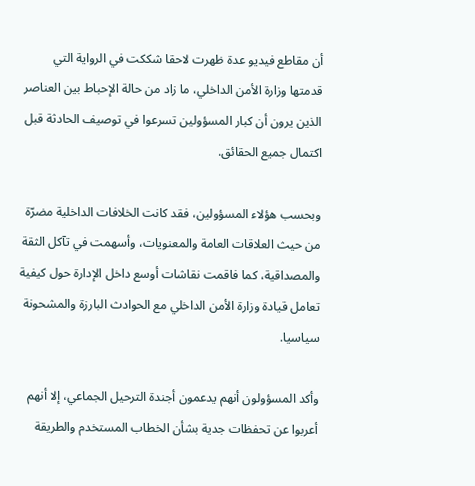أن مقاطع فيديو عدة ظهرت لاحقا شككت في الرواية التي قدمتها وزارة الأمن الداخلي، ما زاد من حالة الإحباط بين العناصر الذين يرون أن كبار المسؤولين تسرعوا في توصيف الحادثة قبل اكتمال جميع الحقائق.

وبحسب هؤلاء المسؤولين، فقد كانت الخلافات الداخلية مضرّة من حيث العلاقات العامة والمعنويات، وأسهمت في تآكل الثقة والمصداقية، كما فاقمت نقاشات أوسع داخل الإدارة حول كيفية تعامل قيادة وزارة الأمن الداخلي مع الحوادث البارزة والمشحونة سياسيا.

وأكد المسؤولون أنهم يدعمون أجندة الترحيل الجماعي، إلا أنهم أعربوا عن تحفظات جدية بشأن الخطاب المستخدم والطريقة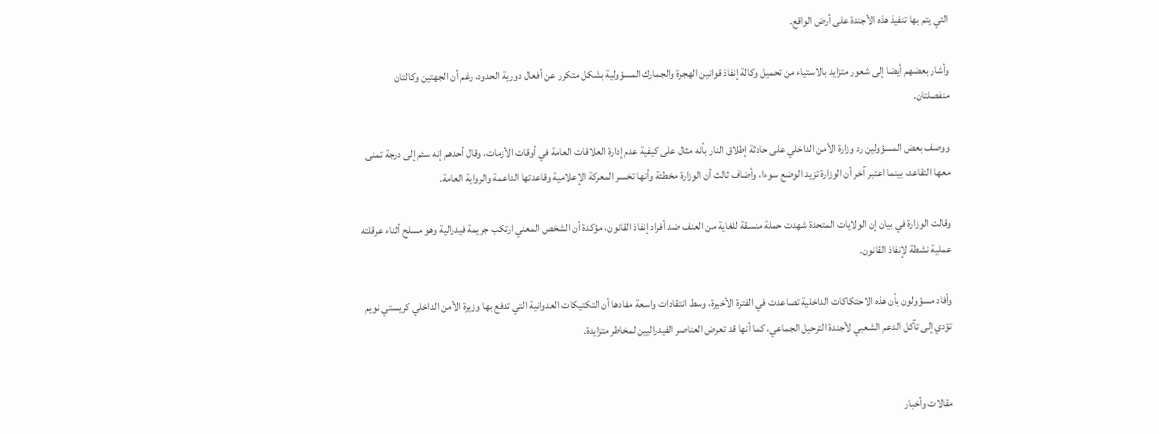التي يتم بها تنفيذ هذه الأجندة على أرض الواقع.

وأشار بعضهم أيضا إلى شعور متزايد بالاستياء من تحميل وكالة إنفاذ قوانين الهجرة والجمارك المسؤولية بشكل متكرر عن أفعال دورية الحدود، رغم أن الجهتين وكالتان منفصلتان.

ووصف بعض المسؤولين رد وزارة الأمن الداخلي على حادثة إطلاق النار بأنه مثال على كيفية عدم إدارة العلاقات العامة في أوقات الأزمات، وقال أحدهم إنه سئم إلى درجة تمنى معها التقاعد، بينما اعتبر آخر أن الوزارة تزيد الوضع سوءا، وأضاف ثالث أن الوزارة مخطئة وأنها تخسر المعركة الإعلامية وقاعدتها الداعمة والرواية العامة.

وقالت الوزارة في بيان إن الولايات المتحدة شهدت حملة منسقة للغاية من العنف ضد أفراد إنفاذ القانون، مؤكدة أن الشخص المعني ارتكب جريمة فيدرالية وهو مسلح أثناء عرقلته عملية نشطة لإنفاذ القانون.

وأفاد مسؤولون بأن هذه الاحتكاكات الداخلية تصاعدت في الفترة الأخيرة، وسط انتقادات واسعة مفادها أن التكتيكات العدوانية التي تدفع بها وزيرة الأمن الداخلي كريستي نويم تؤدي إلى تآكل الدعم الشعبي لأجندة الترحيل الجماعي، كما أنها قد تعرض العناصر الفيدراليين لمخاطر متزايدة.


مقالات وأخبار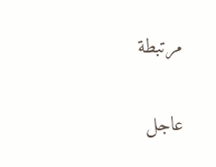مرتبطة

عاجل